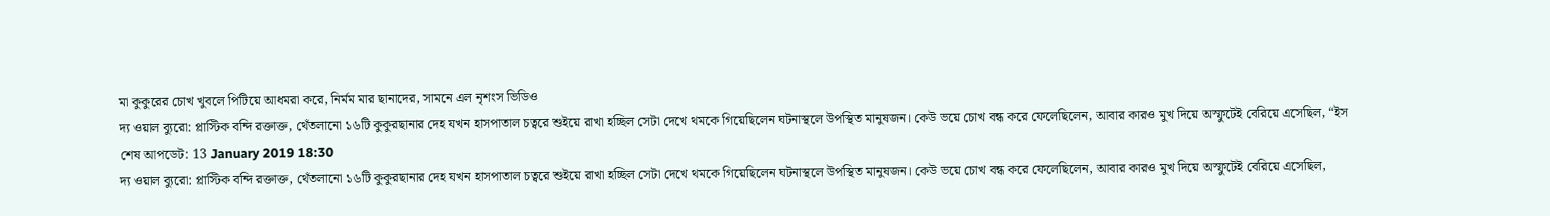মা কুকুরের চোখ খুবলে পিটিয়ে আধমরা করে, নির্মম মার ছানাদের, সামনে এল নৃশংস ভিডিও
দ্য ওয়াল ব্যুরো: প্লাস্টিক বন্দি রক্তাক্ত, থেঁতলানো ১৬টি কুকুরছানার দেহ যখন হাসপাতাল চত্বরে শুইয়ে রাখা হচ্ছিল সেটা দেখে থমকে গিয়েছিলেন ঘটনাস্থলে উপস্থিত মানুষজন। কেউ ভয়ে চোখ বন্ধ করে ফেলেছিলেন, আবার কারও মুখ দিয়ে অস্ফুটেই বেরিয়ে এসেছিল, “ইস
শেষ আপডেট: 13 January 2019 18:30
দ্য ওয়াল ব্যুরো: প্লাস্টিক বন্দি রক্তাক্ত, থেঁতলানো ১৬টি কুকুরছানার দেহ যখন হাসপাতাল চত্বরে শুইয়ে রাখা হচ্ছিল সেটা দেখে থমকে গিয়েছিলেন ঘটনাস্থলে উপস্থিত মানুষজন। কেউ ভয়ে চোখ বন্ধ করে ফেলেছিলেন, আবার কারও মুখ দিয়ে অস্ফুটেই বেরিয়ে এসেছিল,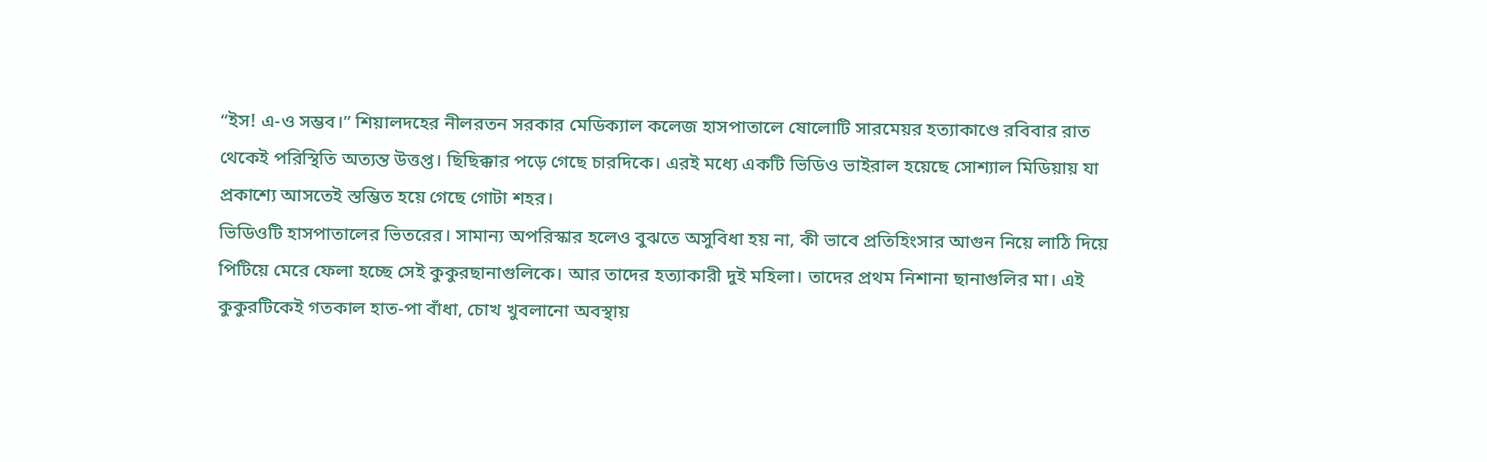“ইস! এ-ও সম্ভব।” শিয়ালদহের নীলরতন সরকার মেডিক্যাল কলেজ হাসপাতালে ষোলোটি সারমেয়র হত্যাকাণ্ডে রবিবার রাত থেকেই পরিস্থিতি অত্যন্ত উত্তপ্ত। ছিছিক্কার পড়ে গেছে চারদিকে। এরই মধ্যে একটি ভিডিও ভাইরাল হয়েছে সোশ্যাল মিডিয়ায় যা প্রকাশ্যে আসতেই স্তম্ভিত হয়ে গেছে গোটা শহর।
ভিডিওটি হাসপাতালের ভিতরের। সামান্য অপরিস্কার হলেও বুঝতে অসুবিধা হয় না, কী ভাবে প্রতিহিংসার আগুন নিয়ে লাঠি দিয়ে পিটিয়ে মেরে ফেলা হচ্ছে সেই কুকুরছানাগুলিকে। আর তাদের হত্যাকারী দুই মহিলা। তাদের প্রথম নিশানা ছানাগুলির মা। এই কুকুরটিকেই গতকাল হাত-পা বাঁধা, চোখ খুবলানো অবস্থায়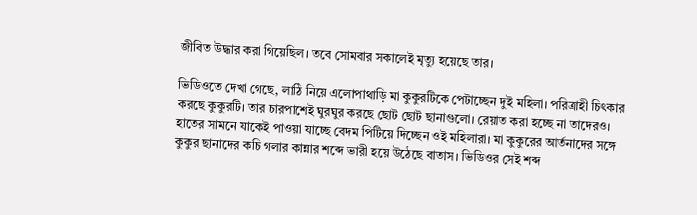জীবিত উদ্ধার করা গিয়েছিল। তবে সোমবার সকালেই মৃত্যু হয়েছে তার।

ভিডিওতে দেখা গেছে, লাঠি নিয়ে এলোপাথাড়ি মা কুকুরটিকে পেটাচ্ছেন দুই মহিলা। পরিত্রাহী চিৎকার করছে কুকুরটি। তার চারপাশেই ঘুরঘুর করছে ছোট ছোট ছানাগুলো। রেয়াত করা হচ্ছে না তাদেরও। হাতের সামনে যাকেই পাওয়া যাচ্ছে বেদম পিটিয়ে দিচ্ছেন ওই মহিলারা। মা কুকুরের আর্তনাদের সঙ্গে কুকুর ছানাদের কচি গলার কান্নার শব্দে ভারী হয়ে উঠেছে বাতাস। ভিডিওর সেই শব্দ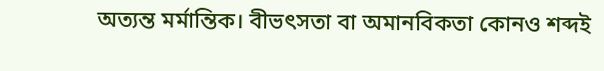অত্যন্ত মর্মান্তিক। বীভৎসতা বা অমানবিকতা কোনও শব্দই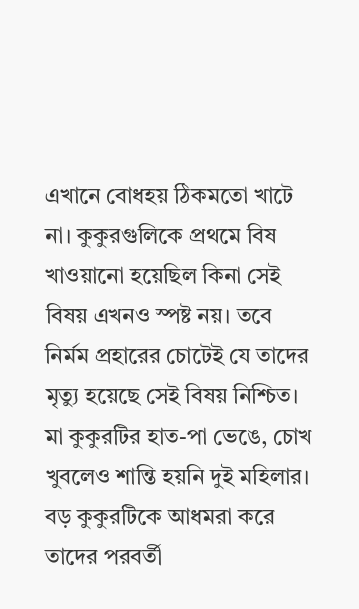এখানে বোধহয় ঠিকমতো খাটে না। কুকুরগুলিকে প্রথমে বিষ খাওয়ানো হয়েছিল কিনা সেই বিষয় এখনও স্পষ্ট নয়। তবে নির্মম প্রহারের চোটেই যে তাদের মৃত্যু হয়েছে সেই বিষয় নিশ্চিত। মা কুকুরটির হাত-পা ভেঙে, চোখ খুবলেও শান্তি হয়নি দুই মহিলার। বড় কুকুরটিকে আধমরা করে তাদের পরবর্তী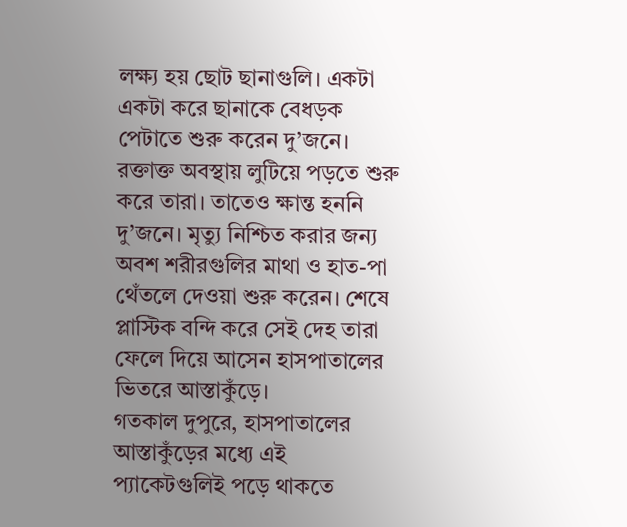লক্ষ্য হয় ছোট ছানাগুলি। একটা একটা করে ছানাকে বেধড়ক পেটাতে শুরু করেন দু’জনে। রক্তাক্ত অবস্থায় লুটিয়ে পড়তে শুরু করে তারা। তাতেও ক্ষান্ত হননি দু’জনে। মৃত্যু নিশ্চিত করার জন্য অবশ শরীরগুলির মাথা ও হাত-পা থেঁতলে দেওয়া শুরু করেন। শেষে প্লাস্টিক বন্দি করে সেই দেহ তারা ফেলে দিয়ে আসেন হাসপাতালের ভিতরে আস্তাকুঁড়ে।
গতকাল দুপুরে, হাসপাতালের আস্তাকুঁড়ের মধ্যে এই প্যাকেটগুলিই পড়ে থাকতে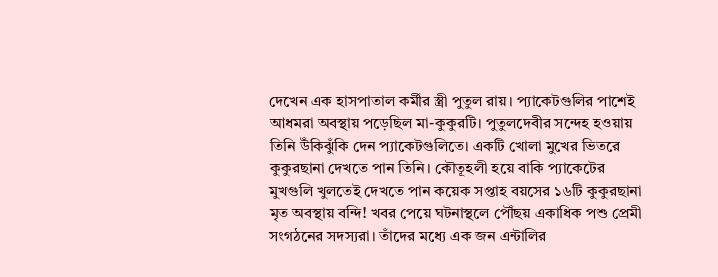দেখেন এক হাসপাতাল কর্মীর স্ত্রী পুতুল রায়। প্যাকেটগুলির পাশেই আধমরা অবস্থায় পড়েছিল মা-কুকুরটি। পুতুলদেবীর সন্দেহ হওয়ায় তিনি উঁকিঝুঁকি দেন প্যাকেটগুলিতে। একটি খোলা মুখের ভিতরে কুকুরছানা দেখতে পান তিনি। কৌতূহলী হয়ে বাকি প্যাকেটের মুখগুলি খুলতেই দেখতে পান কয়েক সপ্তাহ বয়সের ১৬টি কুকুরছানা মৃত অবস্থায় বন্দি! খবর পেয়ে ঘটনাস্থলে পৌঁছয় একাধিক পশু প্রেমী সংগঠনের সদস্যরা। তাঁদের মধ্যে এক জন এন্টালির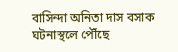বাসিন্দা অনিতা দাস বসাক ঘটনাস্থলে পৌঁছে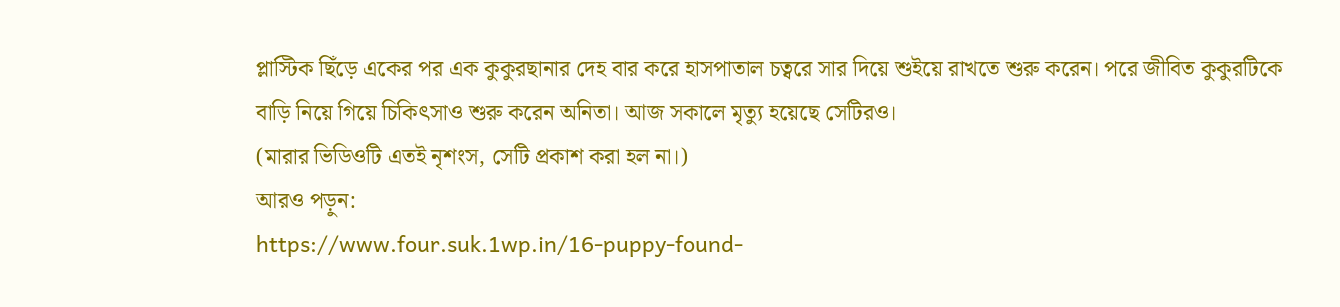প্লাস্টিক ছিঁড়ে একের পর এক কুকুরছানার দেহ বার করে হাসপাতাল চত্বরে সার দিয়ে শুইয়ে রাখতে শুরু করেন। পরে জীবিত কুকুরটিকে বাড়ি নিয়ে গিয়ে চিকিৎসাও শুরু করেন অনিতা। আজ সকালে মৃত্যু হয়েছে সেটিরও।
(মারার ভিডিওটি এতই নৃশংস, সেটি প্রকাশ করা হল না।)
আরও পড়ুন:
https://www.four.suk.1wp.in/16-puppy-found-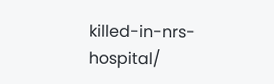killed-in-nrs-hospital/